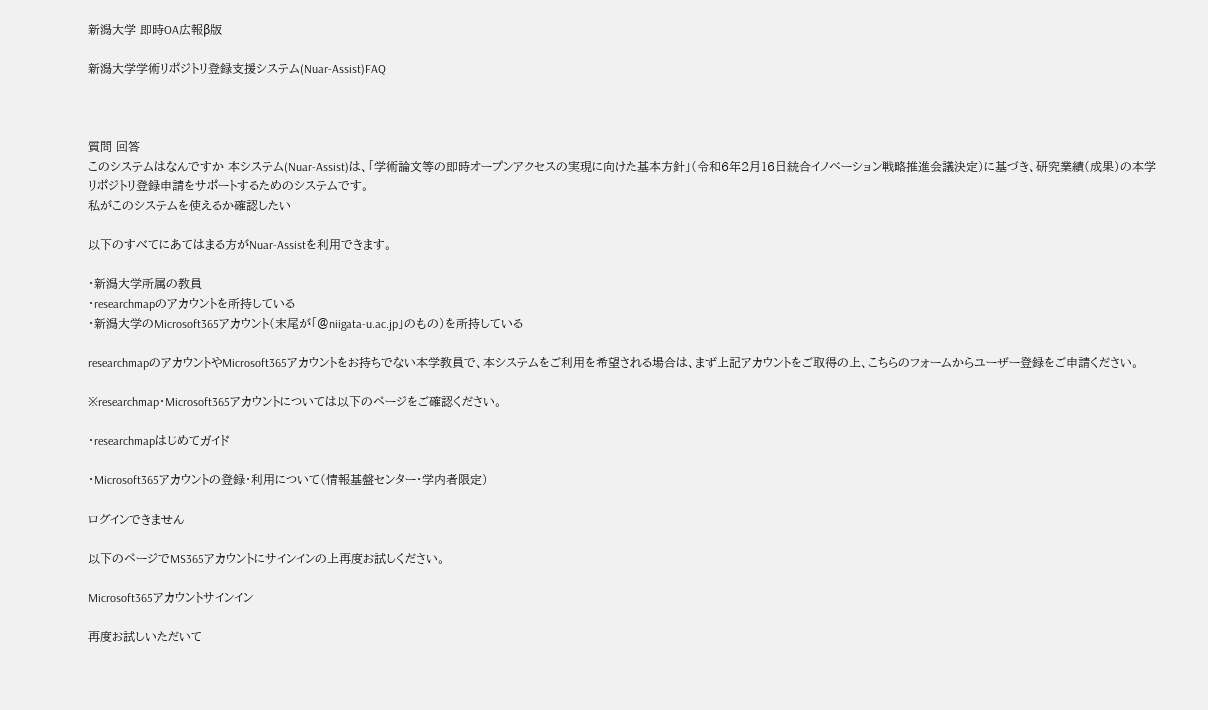新潟大学 即時OA広報β版

新潟大学学術リポジトリ登録支援システム(Nuar-Assist)FAQ



質問 回答
このシステムはなんですか 本システム(Nuar-Assist)は、「学術論文等の即時オープンアクセスの実現に向けた基本方針」(令和6年2月16日統合イノベーション戦略推進会議決定)に基づき、研究業績(成果)の本学リポジトリ登録申請をサポートするためのシステムです。
私がこのシステムを使えるか確認したい

以下のすべてにあてはまる方がNuar-Assistを利用できます。

・新潟大学所属の教員
・researchmapのアカウントを所持している
・新潟大学のMicrosoft365アカウント(末尾が「@niigata-u.ac.jp」のもの)を所持している

researchmapのアカウントやMicrosoft365アカウントをお持ちでない本学教員で、本システムをご利用を希望される場合は、まず上記アカウントをご取得の上、こちらのフォームからユーザー登録をご申請ください。

※researchmap・Microsoft365アカウントについては以下のページをご確認ください。

・researchmapはじめてガイド

・Microsoft365アカウントの登録・利用について(情報基盤センター・学内者限定)

ログインできません

以下のページでMS365アカウントにサインインの上再度お試しください。

Microsoft365アカウントサインイン

再度お試しいただいて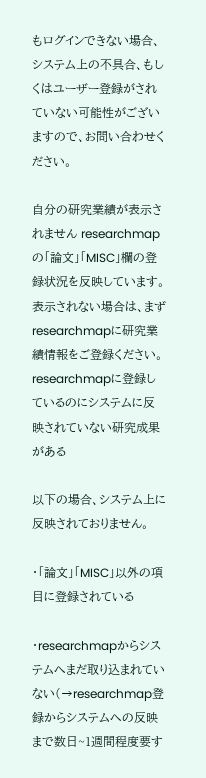もログインできない場合、システム上の不具合、もしくはユーザー登録がされていない可能性がございますので、お問い合わせください。

自分の研究業績が表示されません researchmapの「論文」「MISC」欄の登録状況を反映しています。
表示されない場合は、まずresearchmapに研究業績情報をご登録ください。
researchmapに登録しているのにシステムに反映されていない研究成果がある

以下の場合、システム上に反映されておりません。

・「論文」「MISC」以外の項目に登録されている

・researchmapからシステムへまだ取り込まれていない(→researchmap登録からシステムへの反映まで数日~1週間程度要す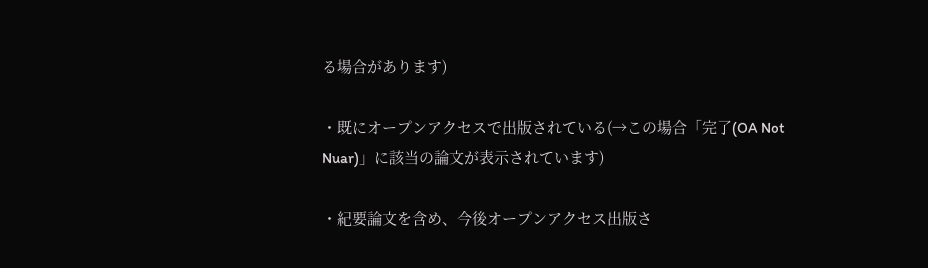る場合があります)

・既にオープンアクセスで出版されている(→この場合「完了(OA Not Nuar)」に該当の論文が表示されています)

・紀要論文を含め、今後オープンアクセス出版さ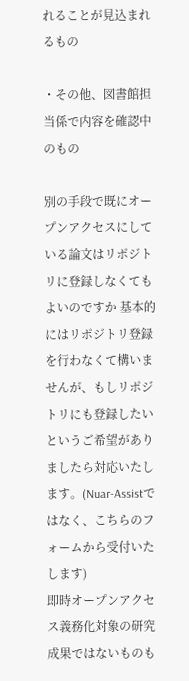れることが見込まれるもの

・その他、図書館担当係で内容を確認中のもの

別の手段で既にオープンアクセスにしている論文はリポジトリに登録しなくてもよいのですか 基本的にはリポジトリ登録を行わなくて構いませんが、もしリポジトリにも登録したいというご希望がありましたら対応いたします。(Nuar-Assistではなく、こちらのフォームから受付いたします)
即時オープンアクセス義務化対象の研究成果ではないものも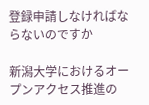登録申請しなければならないのですか

新潟大学におけるオープンアクセス推進の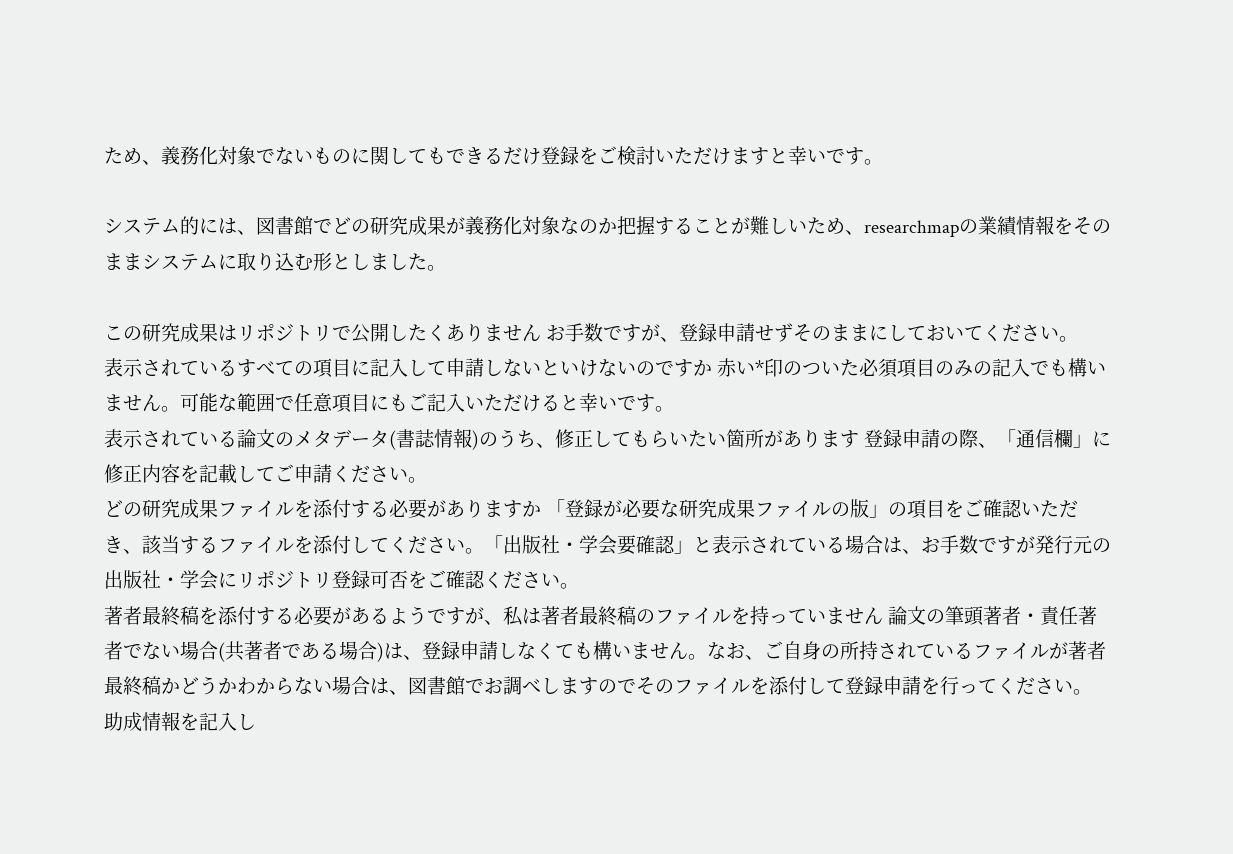ため、義務化対象でないものに関してもできるだけ登録をご検討いただけますと幸いです。

システム的には、図書館でどの研究成果が義務化対象なのか把握することが難しいため、researchmapの業績情報をそのままシステムに取り込む形としました。

この研究成果はリポジトリで公開したくありません お手数ですが、登録申請せずそのままにしておいてください。
表示されているすべての項目に記入して申請しないといけないのですか 赤い*印のついた必須項目のみの記入でも構いません。可能な範囲で任意項目にもご記入いただけると幸いです。
表示されている論文のメタデータ(書誌情報)のうち、修正してもらいたい箇所があります 登録申請の際、「通信欄」に修正内容を記載してご申請ください。
どの研究成果ファイルを添付する必要がありますか 「登録が必要な研究成果ファイルの版」の項目をご確認いただき、該当するファイルを添付してください。「出版社・学会要確認」と表示されている場合は、お手数ですが発行元の出版社・学会にリポジトリ登録可否をご確認ください。
著者最終稿を添付する必要があるようですが、私は著者最終稿のファイルを持っていません 論文の筆頭著者・責任著者でない場合(共著者である場合)は、登録申請しなくても構いません。なお、ご自身の所持されているファイルが著者最終稿かどうかわからない場合は、図書館でお調べしますのでそのファイルを添付して登録申請を行ってください。
助成情報を記入し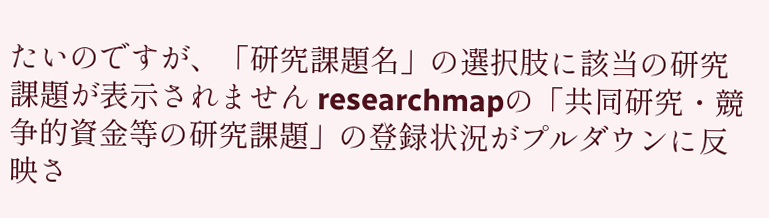たいのですが、「研究課題名」の選択肢に該当の研究課題が表示されません researchmapの「共同研究・競争的資金等の研究課題」の登録状況がプルダウンに反映さ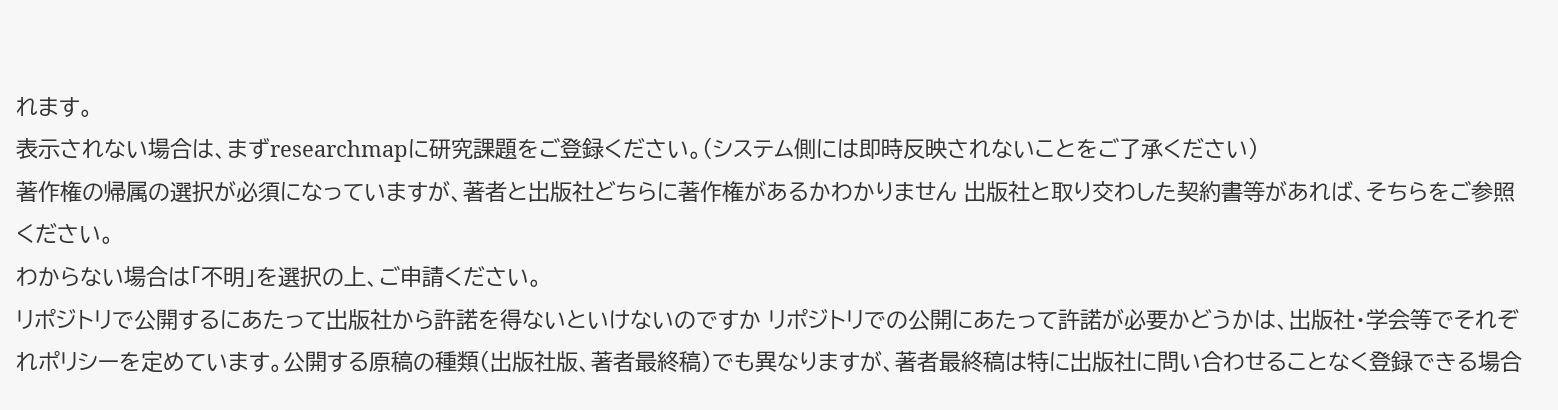れます。
表示されない場合は、まずresearchmapに研究課題をご登録ください。(システム側には即時反映されないことをご了承ください)
著作権の帰属の選択が必須になっていますが、著者と出版社どちらに著作権があるかわかりません 出版社と取り交わした契約書等があれば、そちらをご参照ください。
わからない場合は「不明」を選択の上、ご申請ください。
リポジトリで公開するにあたって出版社から許諾を得ないといけないのですか リポジトリでの公開にあたって許諾が必要かどうかは、出版社・学会等でそれぞれポリシーを定めています。公開する原稿の種類(出版社版、著者最終稿)でも異なりますが、著者最終稿は特に出版社に問い合わせることなく登録できる場合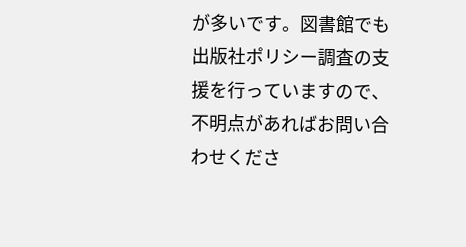が多いです。図書館でも出版社ポリシー調査の支援を行っていますので、不明点があればお問い合わせくださ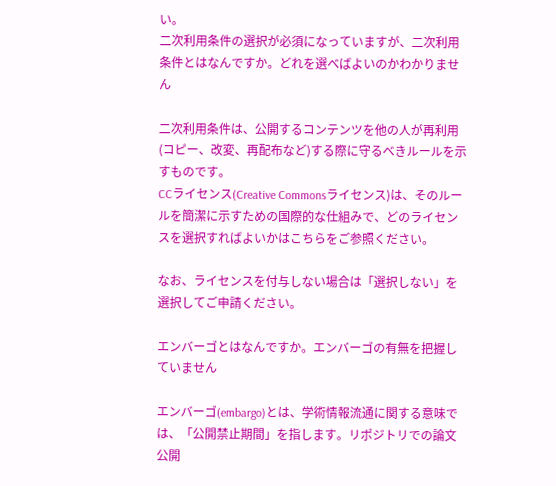い。
二次利用条件の選択が必須になっていますが、二次利用条件とはなんですか。どれを選べばよいのかわかりません

二次利用条件は、公開するコンテンツを他の人が再利用(コピー、改変、再配布など)する際に守るべきルールを示すものです。
CCライセンス(Creative Commonsライセンス)は、そのルールを簡潔に示すための国際的な仕組みで、どのライセンスを選択すればよいかはこちらをご参照ください。

なお、ライセンスを付与しない場合は「選択しない」を選択してご申請ください。

エンバーゴとはなんですか。エンバーゴの有無を把握していません

エンバーゴ(embargo)とは、学術情報流通に関する意味では、「公開禁止期間」を指します。リポジトリでの論文公開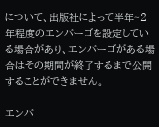について、出版社によって半年~2年程度のエンバーゴを設定している場合があり、エンバーゴがある場合はその期間が終了するまで公開することができません。

エンバ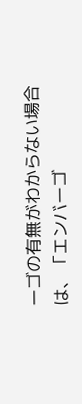ーゴの有無がわからない場合は、「エンバーゴ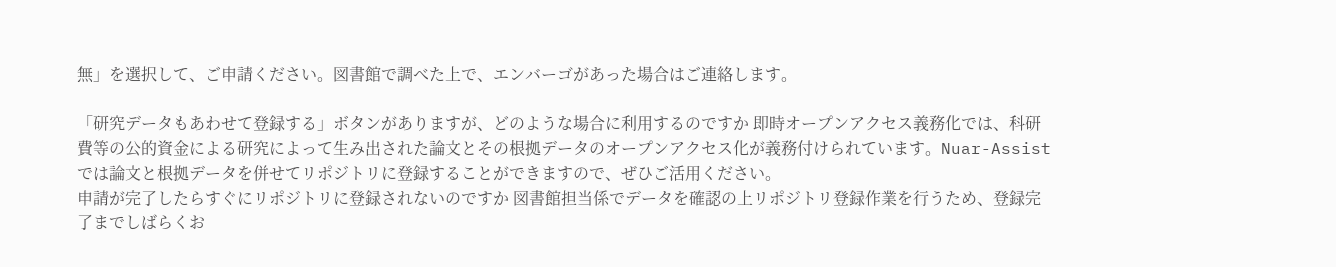無」を選択して、ご申請ください。図書館で調べた上で、エンバーゴがあった場合はご連絡します。

「研究データもあわせて登録する」ボタンがありますが、どのような場合に利用するのですか 即時オープンアクセス義務化では、科研費等の公的資金による研究によって生み出された論文とその根拠データのオープンアクセス化が義務付けられています。Nuar-Assistでは論文と根拠データを併せてリポジトリに登録することができますので、ぜひご活用ください。
申請が完了したらすぐにリポジトリに登録されないのですか 図書館担当係でデータを確認の上リポジトリ登録作業を行うため、登録完了までしばらくお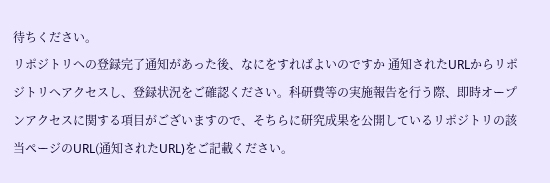待ちください。
リポジトリへの登録完了通知があった後、なにをすればよいのですか 通知されたURLからリポジトリへアクセスし、登録状況をご確認ください。科研費等の実施報告を行う際、即時オープンアクセスに関する項目がございますので、そちらに研究成果を公開しているリポジトリの該当ページのURL(通知されたURL)をご記載ください。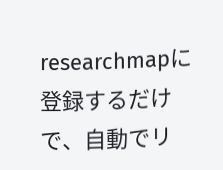researchmapに登録するだけで、自動でリ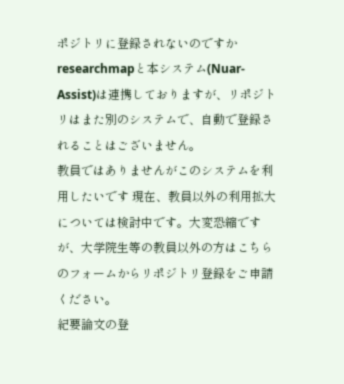ポジトリに登録されないのですか researchmapと本システム(Nuar-Assist)は連携しておりますが、リポジトリはまた別のシステムで、自動で登録されることはございません。
教員ではありませんがこのシステムを利用したいです 現在、教員以外の利用拡大については検討中です。大変恐縮ですが、大学院生等の教員以外の方はこちらのフォームからリポジトリ登録をご申請ください。
紀要論文の登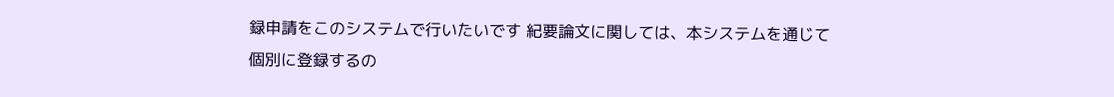録申請をこのシステムで行いたいです 紀要論文に関しては、本システムを通じて個別に登録するの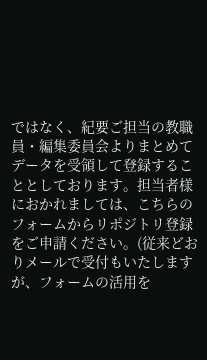ではなく、紀要ご担当の教職員・編集委員会よりまとめてデータを受領して登録することとしております。担当者様におかれましては、こちらのフォームからリポジトリ登録をご申請ください。(従来どおりメールで受付もいたしますが、フォームの活用を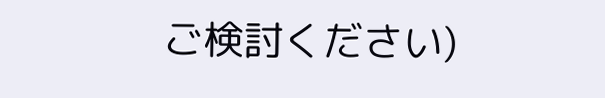ご検討ください)